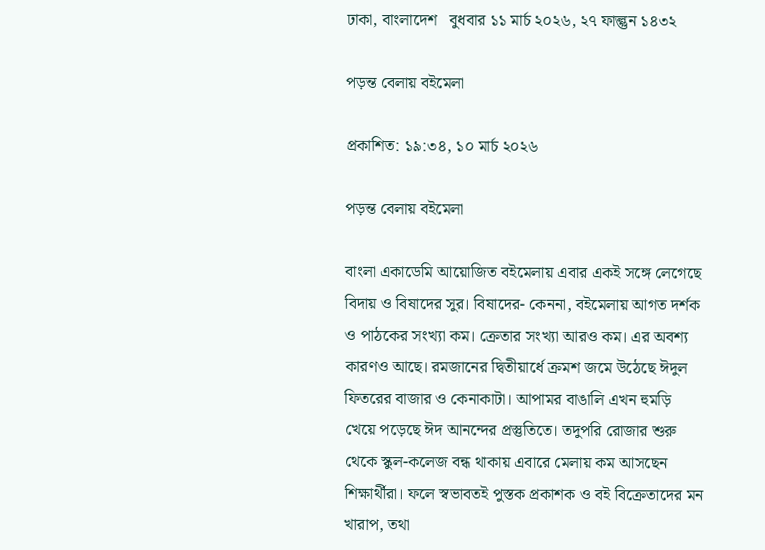ঢাকা, বাংলাদেশ   বুধবার ১১ মার্চ ২০২৬, ২৭ ফাল্গুন ১৪৩২

পড়ন্ত বেলায় বইমেলা

প্রকাশিত: ১৯:৩৪, ১০ মার্চ ২০২৬

পড়ন্ত বেলায় বইমেলা

বাংলা একাডেমি আয়োজিত বইমেলায় এবার একই সঙ্গে লেগেছে বিদায় ও বিষাদের সুর। বিষাদের- কেননা, বইমেলায় আগত দর্শক ও পাঠকের সংখ্যা কম। ক্রেতার সংখ্যা আরও কম। এর অবশ্য কারণও আছে। রমজানের দ্বিতীয়ার্ধে ক্রমশ জমে উঠেছে ঈদুল ফিতরের বাজার ও কেনাকাটা। আপামর বাঙালি এখন হুমড়ি খেয়ে পড়েছে ঈদ আনন্দের প্রস্তুতিতে। তদুপরি রোজার শুরু থেকে স্কুল-কলেজ বন্ধ থাকায় এবারে মেলায় কম আসছেন শিক্ষার্থীরা। ফলে স্বভাবতই পুস্তক প্রকাশক ও বই বিক্রেতাদের মন খারাপ, তথা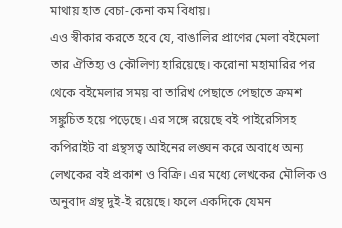মাথায় হাত বেচা-কেনা কম বিধায়।
এও স্বীকার করতে হবে যে, বাঙালির প্রাণের মেলা বইমেলা তার ঐতিহ্য ও কৌলিণ্য হারিয়েছে। করোনা মহামারির পর থেকে বইমেলার সময় বা তারিখ পেছাতে পেছাতে ক্রমশ সঙ্কুচিত হয়ে পড়েছে। এর সঙ্গে রয়েছে বই পাইরেসিসহ কপিরাইট বা গ্রন্থসত্ব আইনের লঙ্ঘন করে অবাধে অন্য লেখকের বই প্রকাশ ও বিক্রি। এর মধ্যে লেখকের মৌলিক ও অনুবাদ গ্রন্থ দুই-ই রয়েছে। ফলে একদিকে যেমন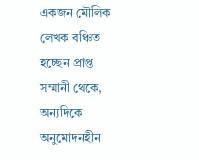একজন মৌলিক লেখক বঞ্চিত হচ্ছেন প্রাপ্ত সম্মানী থেকে, অন্যদিকে অনুমোদনহীন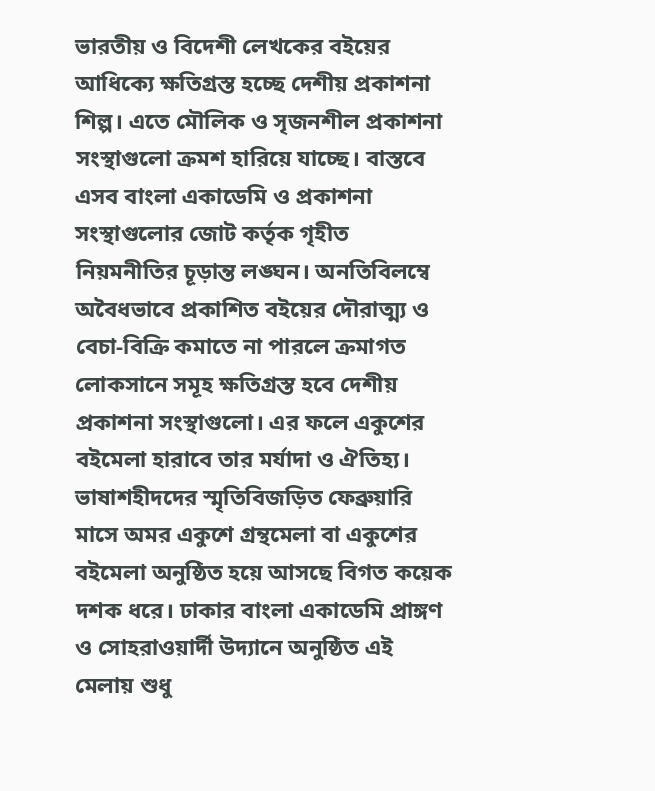ভারতীয় ও বিদেশী লেখকের বইয়ের আধিক্যে ক্ষতিগ্রস্ত হচ্ছে দেশীয় প্রকাশনা শিল্প। এতে মৌলিক ও সৃজনশীল প্রকাশনা সংস্থাগুলো ক্রমশ হারিয়ে যাচ্ছে। বাস্তবে এসব বাংলা একাডেমি ও প্রকাশনা সংস্থাগুলোর জোট কর্তৃক গৃহীত নিয়মনীতির চূড়ান্ত লঙ্ঘন। অনতিবিলম্বে অবৈধভাবে প্রকাশিত বইয়ের দৌরাত্ম্য ও বেচা-বিক্রি কমাতে না পারলে ক্রমাগত লোকসানে সমূহ ক্ষতিগ্রস্ত হবে দেশীয় প্রকাশনা সংস্থাগুলো। এর ফলে একুশের বইমেলা হারাবে তার মর্যাদা ও ঐতিহ্য।
ভাষাশহীদদের স্মৃতিবিজড়িত ফেব্রুয়ারি মাসে অমর একুশে গ্রন্থমেলা বা একুশের বইমেলা অনুষ্ঠিত হয়ে আসছে বিগত কয়েক দশক ধরে। ঢাকার বাংলা একাডেমি প্রাঙ্গণ ও সোহরাওয়ার্দী উদ্যানে অনুষ্ঠিত এই মেলায় শুধু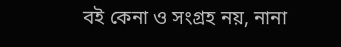বই কেনা ও সংগ্রহ নয়, নানা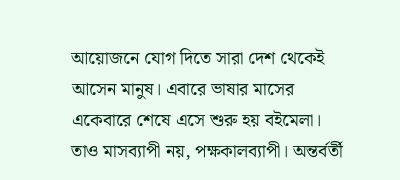আয়োজনে যোগ দিতে সারা দেশ থেকেই আসেন মানুষ। এবারে ভাষার মাসের একেবারে শেষে এসে শুরু হয় বইমেলা। তাও মাসব্যাপী নয়, পক্ষকালব্যাপী। অন্তর্বর্তী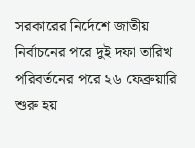সরকারের নির্দেশে জাতীয় নির্বাচনের পরে দুই দফা তারিখ পরিবর্তনের পরে ২৬ ফেব্রুয়ারি শুরু হয়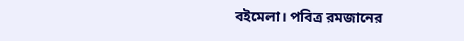বইমেলা। পবিত্র রমজানের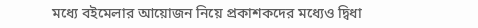মধ্যে বইমেলার আয়োজন নিয়ে প্রকাশকদের মধ্যেও দ্বিধা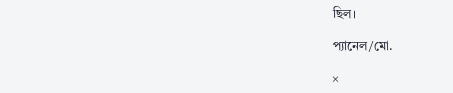ছিল।

প্যানেল/মো.

×